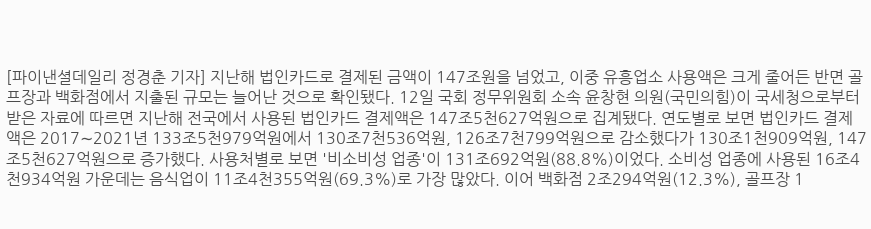[파이낸셜데일리 정경춘 기자] 지난해 법인카드로 결제된 금액이 147조원을 넘었고, 이중 유흥업소 사용액은 크게 줄어든 반면 골프장과 백화점에서 지출된 규모는 늘어난 것으로 확인됐다. 12일 국회 정무위원회 소속 윤창현 의원(국민의힘)이 국세청으로부터 받은 자료에 따르면 지난해 전국에서 사용된 법인카드 결제액은 147조5천627억원으로 집계됐다. 연도별로 보면 법인카드 결제액은 2017∼2021년 133조5천979억원에서 130조7천536억원, 126조7천799억원으로 감소했다가 130조1천909억원, 147조5천627억원으로 증가했다. 사용처별로 보면 '비소비성 업종'이 131조692억원(88.8%)이었다. 소비성 업종에 사용된 16조4천934억원 가운데는 음식업이 11조4천355억원(69.3%)로 가장 많았다. 이어 백화점 2조294억원(12.3%), 골프장 1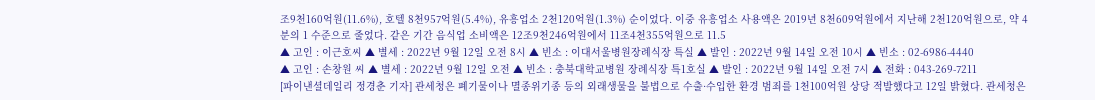조9천160억원(11.6%), 호텔 8천957억원(5.4%), 유흥업소 2천120억원(1.3%) 순이었다. 이중 유흥업소 사용액은 2019년 8천609억원에서 지난해 2천120억원으로, 약 4분의 1 수준으로 줄었다. 같은 기간 음식업 소비액은 12조9천246억원에서 11조4천355억원으로 11.5
▲ 고인 : 이근호씨 ▲ 별세 : 2022년 9월 12일 오전 8시 ▲ 빈소 : 이대서울병원장례식장 특실 ▲ 발인 : 2022년 9월 14일 오전 10시 ▲ 빈소 : 02-6986-4440
▲ 고인 : 손창원 씨 ▲ 별세 : 2022년 9월 12일 오전 ▲ 빈소 : 충북대학교병원 장례식장 특1호실 ▲ 발인 : 2022년 9월 14일 오전 7시 ▲ 전화 : 043-269-7211
[파이낸셜데일리 정경춘 기자] 관세청은 폐기물이나 멸종위기종 등의 외래생물을 불법으로 수출·수입한 환경 범죄를 1천100억원 상당 적발했다고 12일 밝혔다. 관세청은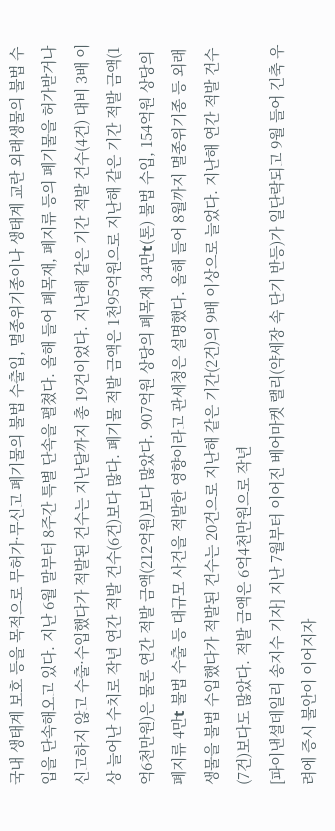국내 생태계 보호 등을 목적으로 무허가·무신고 폐기물의 불법 수출입, 멸종위기종이나 생태계 교란 외래생물의 불법 수입을 단속해오고 있다. 지난 6월 말부터 8주간 특별 단속을 펼쳤다. 올해 들어 폐목재, 폐지류 등의 폐기물을 허가받거나 신고하지 않고 수출·수입했다가 적발된 건수는 지난달까지 총 19건이었다. 지난해 같은 기간 적발 건수(4건) 대비 3배 이상 늘어난 수치로 작년 연간 적발 건수(6건)보다 많다. 폐기물 적발 금액은 1천95억원으로 지난해 같은 기간 적발 금액(1억6천만원)은 물론 연간 적발 금액(212억원)보다 많았다. 907억원 상당의 폐목재 34만t(톤) 불법 수입, 154억원 상당의 폐지류 4만t 불법 수출 등 대규모 사건을 적발한 영향이라고 관세청은 설명했다. 올해 들어 8월까지 멸종위기종 등 외래생물을 불법 수입했다가 적발된 건수는 20건으로 지난해 같은 기간(2건)의 9배 이상으로 늘었다. 지난해 연간 적발 건수(7건)보다도 많았다. 적발 금액은 6억4천만원으로 작년
[파이낸셜데일리 송지수 기자] 지난 7월부터 이어진 베어마켓 랠리(약세장 속 단기 반등)가 일단락되고 9월 들어 긴축 우려에 증시 불안이 이어지자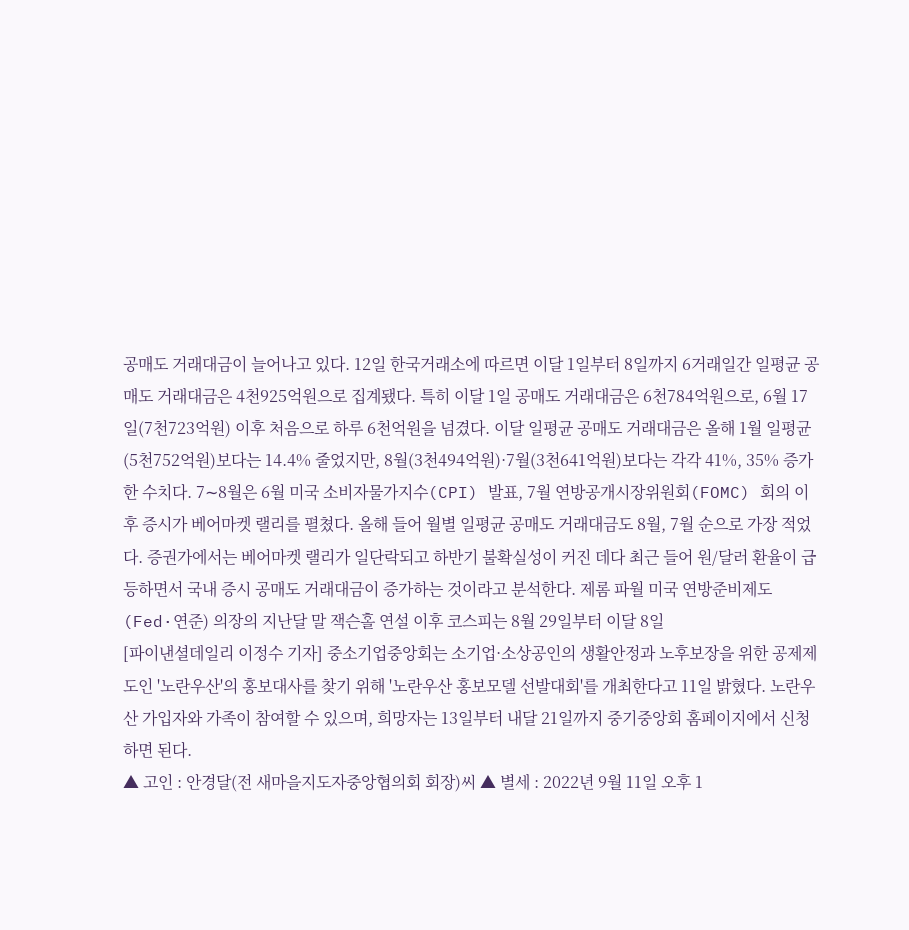공매도 거래대금이 늘어나고 있다. 12일 한국거래소에 따르면 이달 1일부터 8일까지 6거래일간 일평균 공매도 거래대금은 4천925억원으로 집계됐다. 특히 이달 1일 공매도 거래대금은 6천784억원으로, 6월 17일(7천723억원) 이후 처음으로 하루 6천억원을 넘겼다. 이달 일평균 공매도 거래대금은 올해 1월 일평균(5천752억원)보다는 14.4% 줄었지만, 8월(3천494억원)·7월(3천641억원)보다는 각각 41%, 35% 증가한 수치다. 7∼8월은 6월 미국 소비자물가지수(CPI) 발표, 7월 연방공개시장위원회(FOMC) 회의 이후 증시가 베어마켓 랠리를 펼쳤다. 올해 들어 월별 일평균 공매도 거래대금도 8월, 7월 순으로 가장 적었다. 증권가에서는 베어마켓 랠리가 일단락되고 하반기 불확실성이 커진 데다 최근 들어 원/달러 환율이 급등하면서 국내 증시 공매도 거래대금이 증가하는 것이라고 분석한다. 제롬 파월 미국 연방준비제도(Fed·연준) 의장의 지난달 말 잭슨홀 연설 이후 코스피는 8월 29일부터 이달 8일
[파이낸셜데일리 이정수 기자] 중소기업중앙회는 소기업·소상공인의 생활안정과 노후보장을 위한 공제제도인 '노란우산'의 홍보대사를 찾기 위해 '노란우산 홍보모델 선발대회'를 개최한다고 11일 밝혔다. 노란우산 가입자와 가족이 참여할 수 있으며, 희망자는 13일부터 내달 21일까지 중기중앙회 홈페이지에서 신청하면 된다.
▲ 고인 : 안경달(전 새마을지도자중앙협의회 회장)씨 ▲ 별세 : 2022년 9월 11일 오후 1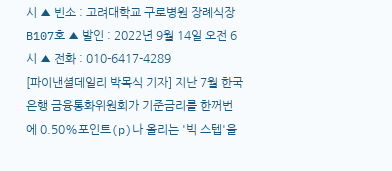시 ▲ 빈소 : 고려대학교 구로병원 장례식장 B107호 ▲ 발인 : 2022년 9월 14일 오전 6시 ▲ 전화 : 010-6417-4289
[파이낸셜데일리 박목식 기자] 지난 7월 한국은행 금융통화위원회가 기준금리를 한꺼번에 0.50%포인트(p)나 올리는 '빅 스텝'을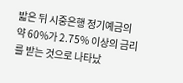밟은 뒤 시중은행 정기예금의 약 60%가 2.75% 이상의 금리를 받는 것으로 나타났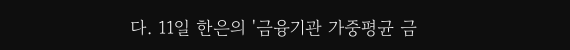다. 11일 한은의 '금융기관 가중평균 금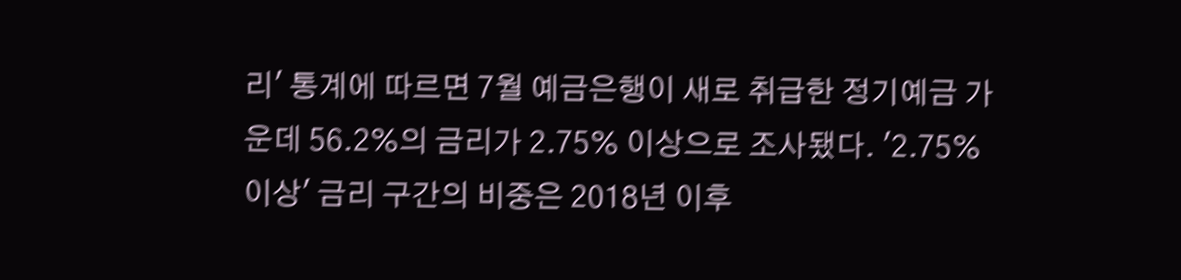리' 통계에 따르면 7월 예금은행이 새로 취급한 정기예금 가운데 56.2%의 금리가 2.75% 이상으로 조사됐다. '2.75% 이상' 금리 구간의 비중은 2018년 이후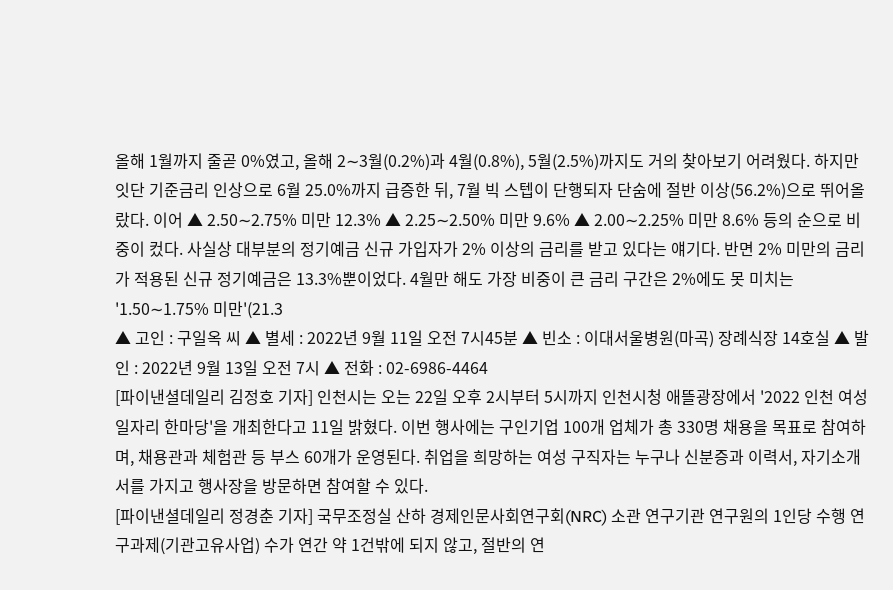올해 1월까지 줄곧 0%였고, 올해 2∼3월(0.2%)과 4월(0.8%), 5월(2.5%)까지도 거의 찾아보기 어려웠다. 하지만 잇단 기준금리 인상으로 6월 25.0%까지 급증한 뒤, 7월 빅 스텝이 단행되자 단숨에 절반 이상(56.2%)으로 뛰어올랐다. 이어 ▲ 2.50∼2.75% 미만 12.3% ▲ 2.25∼2.50% 미만 9.6% ▲ 2.00∼2.25% 미만 8.6% 등의 순으로 비중이 컸다. 사실상 대부분의 정기예금 신규 가입자가 2% 이상의 금리를 받고 있다는 얘기다. 반면 2% 미만의 금리가 적용된 신규 정기예금은 13.3%뿐이었다. 4월만 해도 가장 비중이 큰 금리 구간은 2%에도 못 미치는 '1.50∼1.75% 미만'(21.3
▲ 고인 : 구일옥 씨 ▲ 별세 : 2022년 9월 11일 오전 7시45분 ▲ 빈소 : 이대서울병원(마곡) 장례식장 14호실 ▲ 발인 : 2022년 9월 13일 오전 7시 ▲ 전화 : 02-6986-4464
[파이낸셜데일리 김정호 기자] 인천시는 오는 22일 오후 2시부터 5시까지 인천시청 애뜰광장에서 '2022 인천 여성 일자리 한마당'을 개최한다고 11일 밝혔다. 이번 행사에는 구인기업 100개 업체가 총 330명 채용을 목표로 참여하며, 채용관과 체험관 등 부스 60개가 운영된다. 취업을 희망하는 여성 구직자는 누구나 신분증과 이력서, 자기소개서를 가지고 행사장을 방문하면 참여할 수 있다.
[파이낸셜데일리 정경춘 기자] 국무조정실 산하 경제인문사회연구회(NRC) 소관 연구기관 연구원의 1인당 수행 연구과제(기관고유사업) 수가 연간 약 1건밖에 되지 않고, 절반의 연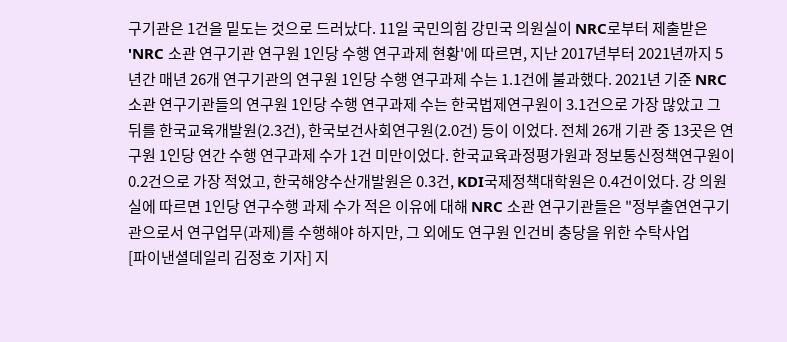구기관은 1건을 밑도는 것으로 드러났다. 11일 국민의힘 강민국 의원실이 NRC로부터 제출받은 'NRC 소관 연구기관 연구원 1인당 수행 연구과제 현황'에 따르면, 지난 2017년부터 2021년까지 5년간 매년 26개 연구기관의 연구원 1인당 수행 연구과제 수는 1.1건에 불과했다. 2021년 기준 NRC 소관 연구기관들의 연구원 1인당 수행 연구과제 수는 한국법제연구원이 3.1건으로 가장 많았고 그 뒤를 한국교육개발원(2.3건), 한국보건사회연구원(2.0건) 등이 이었다. 전체 26개 기관 중 13곳은 연구원 1인당 연간 수행 연구과제 수가 1건 미만이었다. 한국교육과정평가원과 정보통신정책연구원이 0.2건으로 가장 적었고, 한국해양수산개발원은 0.3건, KDI국제정책대학원은 0.4건이었다. 강 의원실에 따르면 1인당 연구수행 과제 수가 적은 이유에 대해 NRC 소관 연구기관들은 "정부출연연구기관으로서 연구업무(과제)를 수행해야 하지만, 그 외에도 연구원 인건비 충당을 위한 수탁사업
[파이낸셜데일리 김정호 기자] 지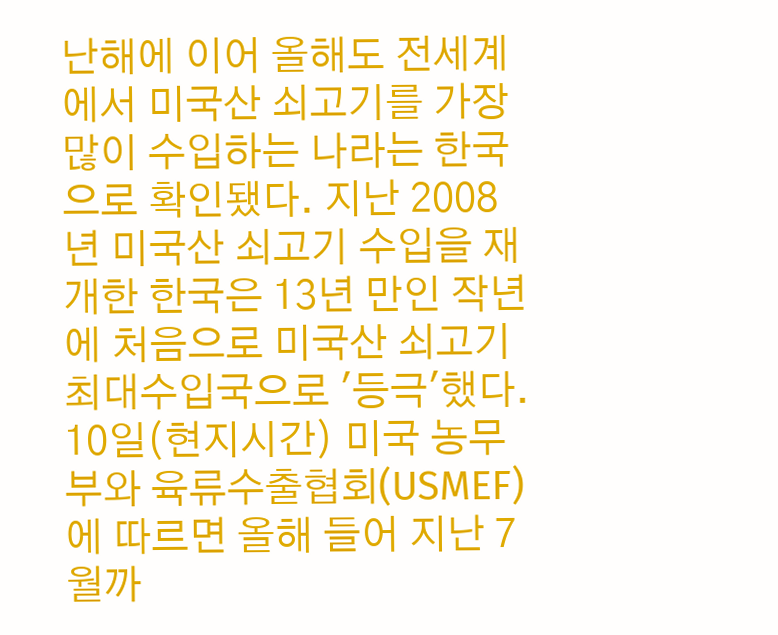난해에 이어 올해도 전세계에서 미국산 쇠고기를 가장 많이 수입하는 나라는 한국으로 확인됐다. 지난 2008년 미국산 쇠고기 수입을 재개한 한국은 13년 만인 작년에 처음으로 미국산 쇠고기 최대수입국으로 '등극'했다. 10일(현지시간) 미국 농무부와 육류수출협회(USMEF)에 따르면 올해 들어 지난 7월까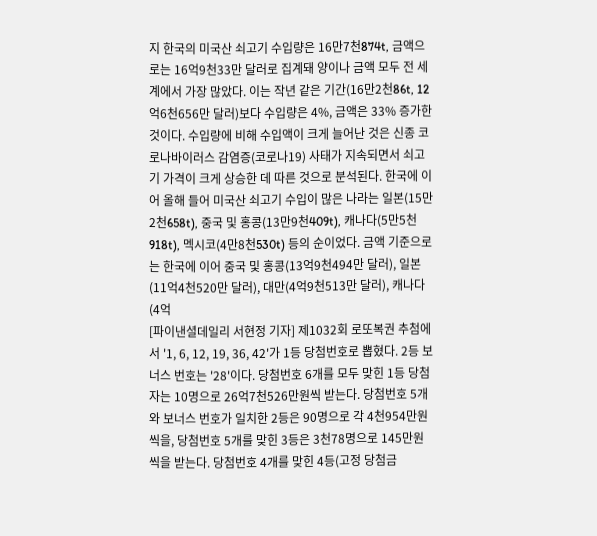지 한국의 미국산 쇠고기 수입량은 16만7천874t, 금액으로는 16억9천33만 달러로 집계돼 양이나 금액 모두 전 세계에서 가장 많았다. 이는 작년 같은 기간(16만2천86t, 12억6천656만 달러)보다 수입량은 4%, 금액은 33% 증가한 것이다. 수입량에 비해 수입액이 크게 늘어난 것은 신종 코로나바이러스 감염증(코로나19) 사태가 지속되면서 쇠고기 가격이 크게 상승한 데 따른 것으로 분석된다. 한국에 이어 올해 들어 미국산 쇠고기 수입이 많은 나라는 일본(15만2천658t), 중국 및 홍콩(13만9천409t), 캐나다(5만5천918t), 멕시코(4만8천530t) 등의 순이었다. 금액 기준으로는 한국에 이어 중국 및 홍콩(13억9천494만 달러), 일본(11억4천520만 달러), 대만(4억9천513만 달러), 캐나다(4억
[파이낸셜데일리 서현정 기자] 제1032회 로또복권 추첨에서 '1, 6, 12, 19, 36, 42'가 1등 당첨번호로 뽑혔다. 2등 보너스 번호는 '28'이다. 당첨번호 6개를 모두 맞힌 1등 당첨자는 10명으로 26억7천526만원씩 받는다. 당첨번호 5개와 보너스 번호가 일치한 2등은 90명으로 각 4천954만원씩을, 당첨번호 5개를 맞힌 3등은 3천78명으로 145만원씩을 받는다. 당첨번호 4개를 맞힌 4등(고정 당첨금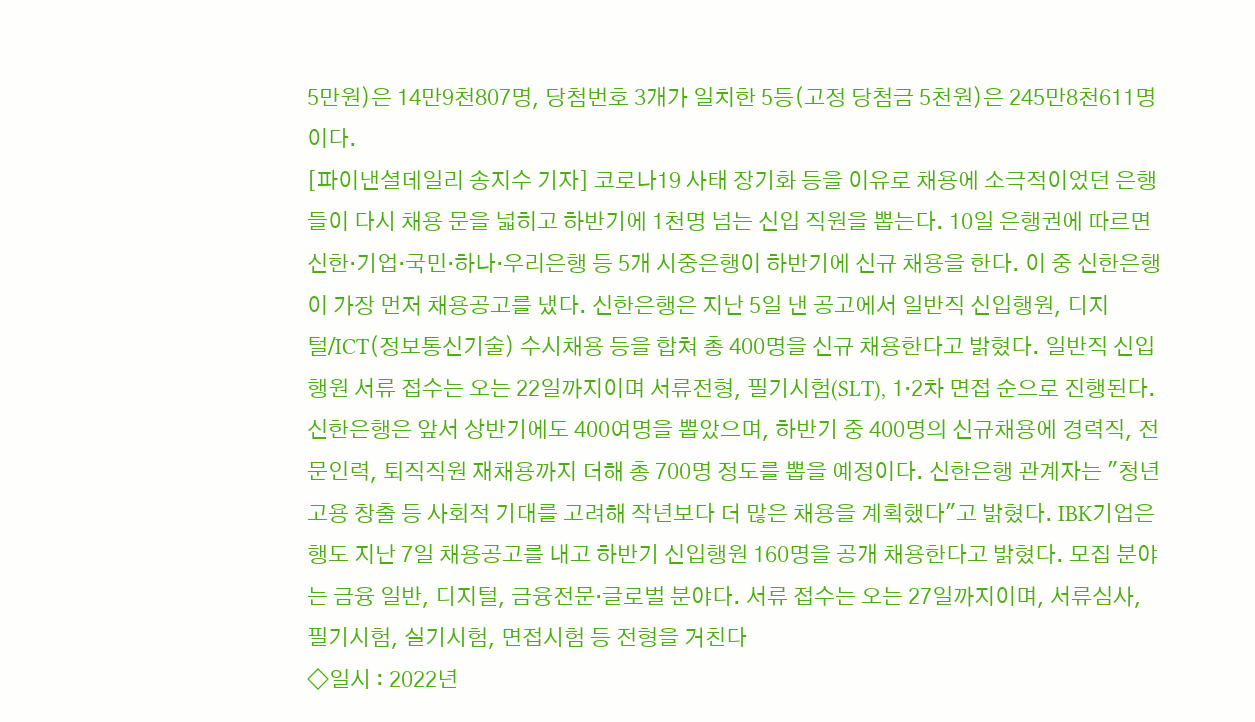5만원)은 14만9천807명, 당첨번호 3개가 일치한 5등(고정 당첨금 5천원)은 245만8천611명이다.
[파이낸셜데일리 송지수 기자] 코로나19 사태 장기화 등을 이유로 채용에 소극적이었던 은행들이 다시 채용 문을 넓히고 하반기에 1천명 넘는 신입 직원을 뽑는다. 10일 은행권에 따르면 신한·기업·국민·하나·우리은행 등 5개 시중은행이 하반기에 신규 채용을 한다. 이 중 신한은행이 가장 먼저 채용공고를 냈다. 신한은행은 지난 5일 낸 공고에서 일반직 신입행원, 디지털/ICT(정보통신기술) 수시채용 등을 합쳐 총 400명을 신규 채용한다고 밝혔다. 일반직 신입행원 서류 접수는 오는 22일까지이며 서류전형, 필기시험(SLT), 1·2차 면접 순으로 진행된다. 신한은행은 앞서 상반기에도 400여명을 뽑았으며, 하반기 중 400명의 신규채용에 경력직, 전문인력, 퇴직직원 재채용까지 더해 총 700명 정도를 뽑을 예정이다. 신한은행 관계자는 "청년고용 창출 등 사회적 기대를 고려해 작년보다 더 많은 채용을 계획했다"고 밝혔다. IBK기업은행도 지난 7일 채용공고를 내고 하반기 신입행원 160명을 공개 채용한다고 밝혔다. 모집 분야는 금융 일반, 디지털, 금융전문·글로벌 분야다. 서류 접수는 오는 27일까지이며, 서류심사, 필기시험, 실기시험, 면접시험 등 전형을 거친다
◇일시 : 2022년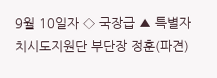9월 10일자 ◇ 국장급 ▲ 특별자치시도지원단 부단장 정훈(파견)